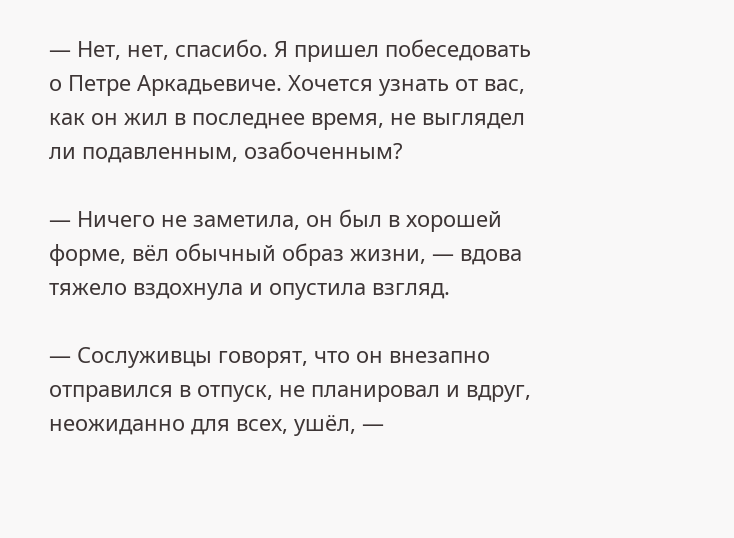— Нет, нет, спасибо. Я пришел побеседовать о Петре Аркадьевиче. Хочется узнать от вас, как он жил в последнее время, не выглядел ли подавленным, озабоченным?

— Ничего не заметила, он был в хорошей форме, вёл обычный образ жизни, — вдова тяжело вздохнула и опустила взгляд.

— Сослуживцы говорят, что он внезапно отправился в отпуск, не планировал и вдруг, неожиданно для всех, ушёл, —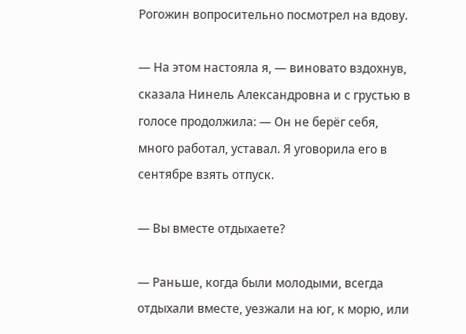Рогожин вопросительно посмотрел на вдову.

— На этом настояла я, — виновато вздохнув, сказала Нинель Александровна и с грустью в голосе продолжила: — Он не берёг себя, много работал, уставал. Я уговорила его в сентябре взять отпуск.

— Вы вместе отдыхаете?

— Раньше, когда были молодыми, всегда отдыхали вместе, уезжали на юг, к морю, или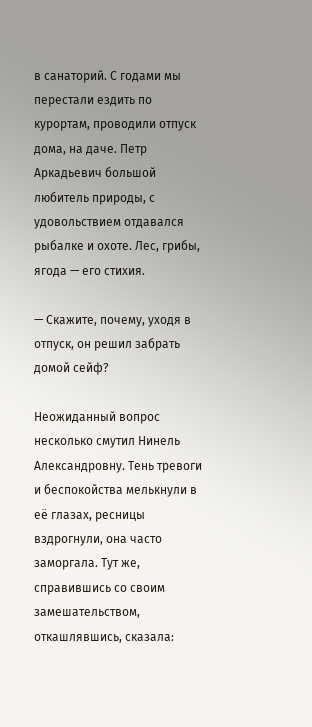в санаторий. С годами мы перестали ездить по курортам, проводили отпуск дома, на даче. Петр Аркадьевич большой любитель природы, с удовольствием отдавался рыбалке и охоте. Лес, грибы, ягода — его стихия.

— Скажите, почему, уходя в отпуск, он решил забрать домой сейф?

Неожиданный вопрос несколько смутил Нинель Александровну. Тень тревоги и беспокойства мелькнули в её глазах, ресницы вздрогнули, она часто заморгала. Тут же, справившись со своим замешательством, откашлявшись, сказала: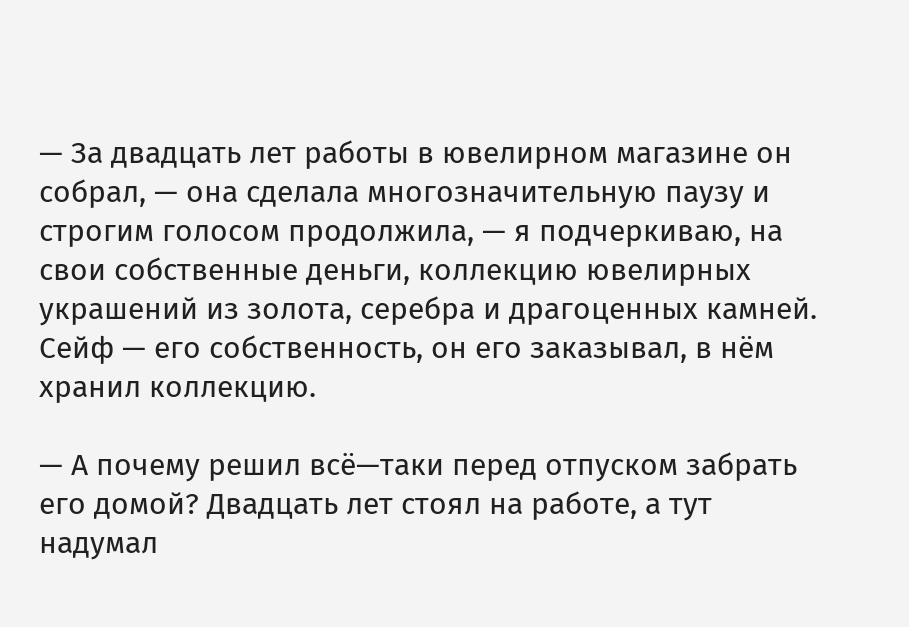— За двадцать лет работы в ювелирном магазине он собрал, — она сделала многозначительную паузу и строгим голосом продолжила, — я подчеркиваю, на свои собственные деньги, коллекцию ювелирных украшений из золота, серебра и драгоценных камней. Сейф — его собственность, он его заказывал, в нём хранил коллекцию.

— А почему решил всё—таки перед отпуском забрать его домой? Двадцать лет стоял на работе, а тут надумал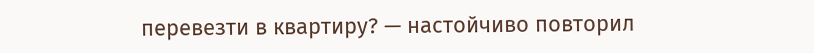перевезти в квартиру? — настойчиво повторил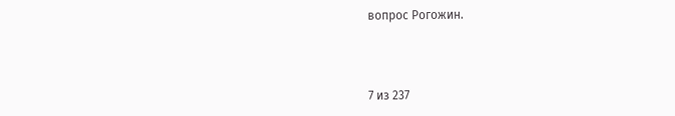вопрос Рогожин.



7 из 237